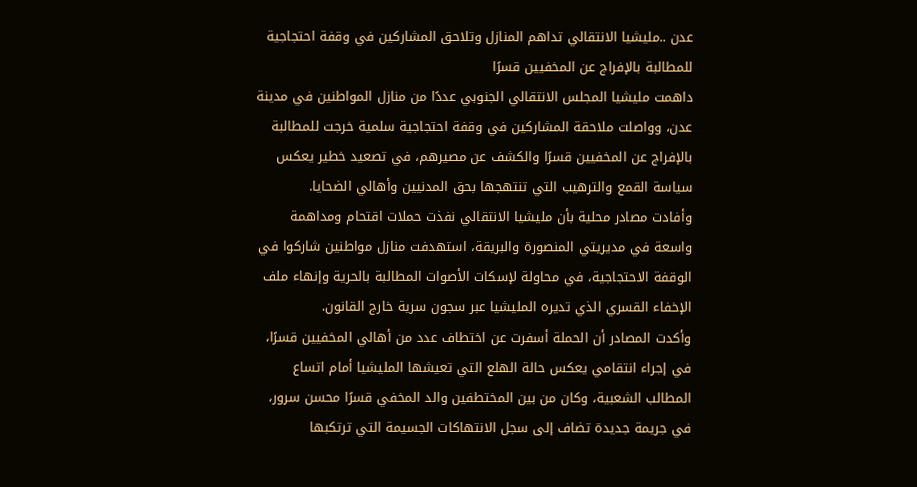عدن ..مليشيا الانتقالي تداهم المنازل وتلاحق المشاركين في وقفة احتجاجية للمطالبة بالإفراج عن المخفيين قسرًا
داهمت مليشيا المجلس الانتقالي الجنوبي عددًا من منازل المواطنين في مدينة عدن، وواصلت ملاحقة المشاركين في وقفة احتجاجية سلمية خرجت للمطالبة بالإفراج عن المخفيين قسرًا والكشف عن مصيرهم، في تصعيد خطير يعكس سياسة القمع والترهيب التي تنتهجها بحق المدنيين وأهالي الضحايا.
وأفادت مصادر محلية بأن مليشيا الانتقالي نفذت حملات اقتحام ومداهمة واسعة في مديريتي المنصورة والبريقة، استهدفت منازل مواطنين شاركوا في الوقفة الاحتجاجية، في محاولة لإسكات الأصوات المطالبة بالحرية وإنهاء ملف الإخفاء القسري الذي تديره المليشيا عبر سجون سرية خارج القانون.
وأكدت المصادر أن الحملة أسفرت عن اختطاف عدد من أهالي المخفيين قسرًا، في إجراء انتقامي يعكس حالة الهلع التي تعيشها المليشيا أمام اتساع المطالب الشعبية، وكان من بين المختطفين والد المخفي قسرًا محسن سرور، في جريمة جديدة تضاف إلى سجل الانتهاكات الجسيمة التي ترتكبها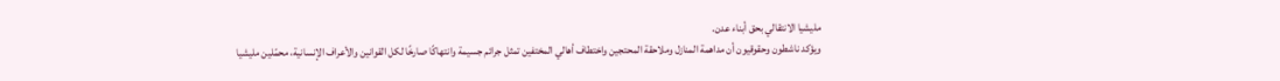مليشيا الانتقالي بحق أبناء عدن.
ويؤكد ناشطون وحقوقيون أن مداهمة المنازل وملاحقة المحتجين واختطاف أهالي المختفين تمثل جرائم جسيمة وانتهاكًا صارخًا لكل القوانين والأعراف الإنسانية، محمّلين مليشيا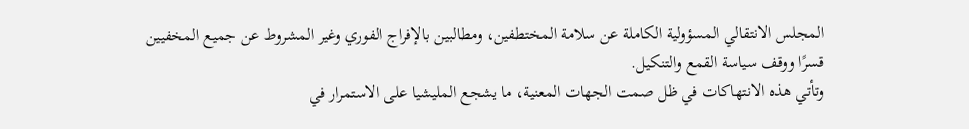المجلس الانتقالي المسؤولية الكاملة عن سلامة المختطفين، ومطالبين بالإفراج الفوري وغير المشروط عن جميع المخفيين قسرًا ووقف سياسة القمع والتنكيل.
وتأتي هذه الانتهاكات في ظل صمت الجهات المعنية، ما يشجع المليشيا على الاستمرار في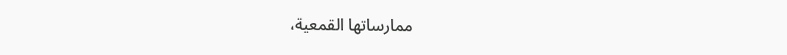ممارساتها القمعية،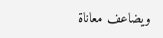ويضاعف معاناة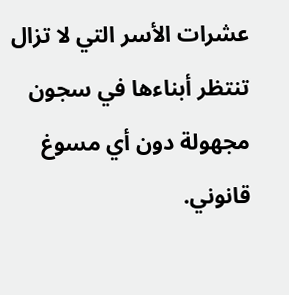عشرات الأسر التي لا تزال تنتظر أبناءها في سجون مجهولة دون أي مسوغ قانوني.